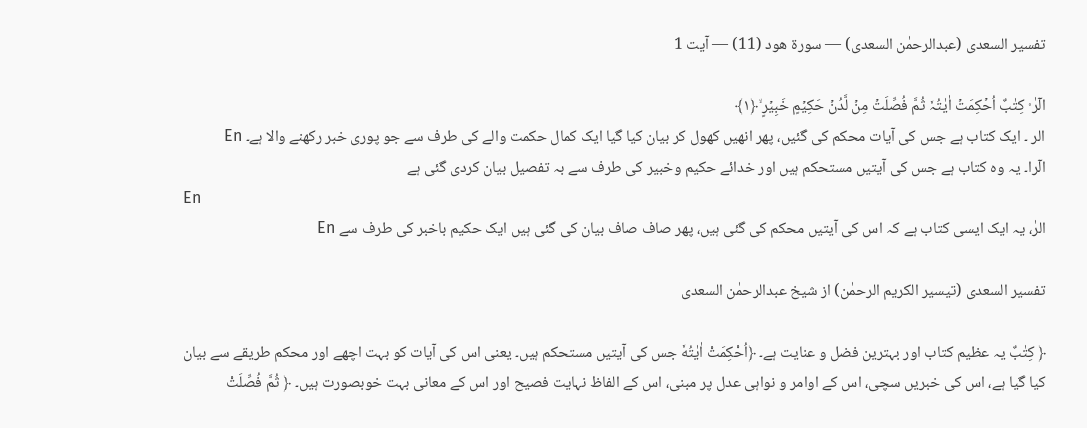تفسیر السعدی (عبدالرحمٰن السعدی) — سورۃ هود (11) — آیت 1

الٓرٰ ۟ کِتٰبٌ اُحۡکِمَتۡ اٰیٰتُہٗ ثُمَّ فُصِّلَتۡ مِنۡ لَّدُنۡ حَکِیۡمٍ خَبِیۡرٍ ۙ﴿۱﴾
الر ۔ ایک کتاب ہے جس کی آیات محکم کی گئیں، پھر انھیں کھول کر بیان کیا گیا ایک کمال حکمت والے کی طرف سے جو پوری خبر رکھنے والا ہے۔ En
الٓرا۔ یہ وہ کتاب ہے جس کی آیتیں مستحکم ہیں اور خدائے حکیم وخبیر کی طرف سے بہ تفصیل بیان کردی گئی ہے
En
الرٰ، یہ ایک ایسی کتاب ہے کہ اس کی آیتیں محکم کی گئی ہیں، پھر صاف صاف بیان کی گئی ہیں ایک حکیم باخبر کی طرف سے En

تفسیر السعدی (تیسیر الکریم الرحمٰن) از شیخ عبدالرحمٰن السعدی

﴿ كِتٰبٌ یہ عظیم کتاب اور بہترین فضل و عنایت ہے۔ ﴿اُحْكِمَتْ اٰیٰتُهٗ جس کی آیتیں مستحکم ہیں۔ یعنی اس کی آیات کو بہت اچھے اور محکم طریقے سے بیان کیا گیا ہے، اس کی خبریں سچی، اس کے اوامر و نواہی عدل پر مبنی، اس کے الفاظ نہایت فصیح اور اس کے معانی بہت خوبصورت ہیں۔ ﴿ ثُمَّ فُصِّلَتْ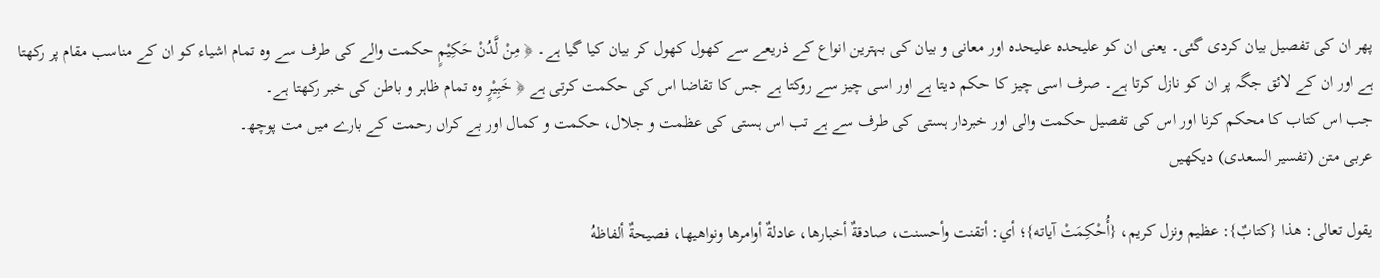پھر ان کی تفصیل بیان کردی گئی۔ یعنی ان کو علیحدہ علیحدہ اور معانی و بیان کی بہترین انواع کے ذریعے سے کھول کھول کر بیان کیا گیا ہے۔ ﴿ مِنْ لَّدُنْ حَكِیْمٍ حکمت والے کی طرف سے وہ تمام اشیاء کو ان کے مناسب مقام پر رکھتا ہے اور ان کے لائق جگہ پر ان کو نازل کرتا ہے۔ صرف اسی چیز کا حکم دیتا ہے اور اسی چیز سے روکتا ہے جس کا تقاضا اس کی حکمت کرتی ہے ﴿ خَبِیْرٍ وہ تمام ظاہر و باطن کی خبر رکھتا ہے۔
جب اس کتاب کا محکم کرنا اور اس کی تفصیل حکمت والی اور خبردار ہستی کی طرف سے ہے تب اس ہستی کی عظمت و جلال، حکمت و کمال اور بے کراں رحمت کے بارے میں مت پوچھ۔
عربی متن (تفسیر السعدی) دیکھیں

يقول تعالى: هذا {كتابٌ}: عظيم ونزل كريم، {أُحْكِمَتْ آياته}؛ أي: أتقنت وأحسنت، صادقةٌ أخبارها، عادلةٌ أوامرها ونواهيها، فصيحةٌ ألفاظهُ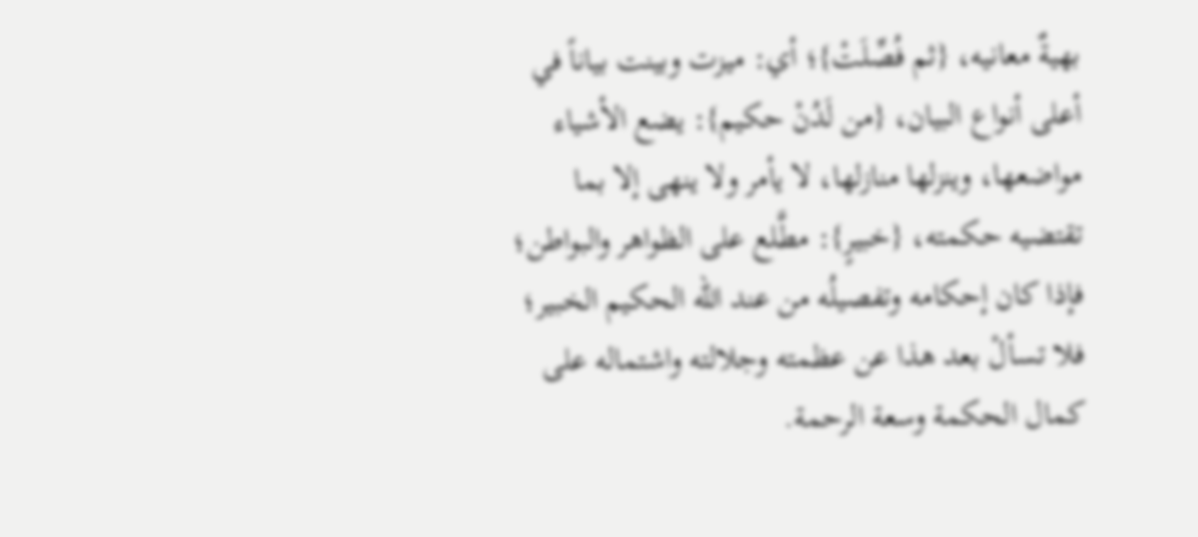بهيةٌ معانيه، {ثم فُصِّلَتْ}؛ أي: ميزت وبينت بياناً في أعلى أنواع البيان، {من لَدُنْ حكيم}: يضع الأشياء مواضعها، وينزلها منازلها، لا يأمر ولا ينهى إلا بما تقتضيه حكمته، {خبيرٍ}: مطَّلع على الظواهر والبواطن؛ فإذا كان إحكامه وتفصيلُه من عند الله الحكيم الخبير؛ فلا تسألْ بعد هذا عن عظمته وجلالته واشتماله على كمال الحكمة وسعة الرحمة.